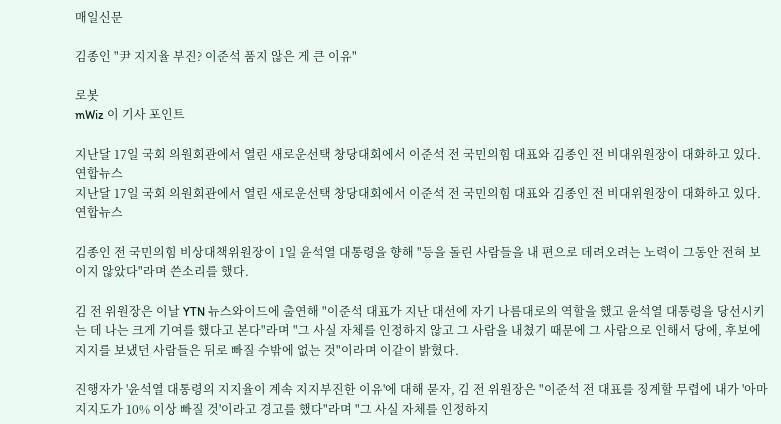매일신문

김종인 "尹 지지율 부진? 이준석 품지 않은 게 큰 이유"

로봇
mWiz 이 기사 포인트

지난달 17일 국회 의원회관에서 열린 새로운선택 창당대회에서 이준석 전 국민의힘 대표와 김종인 전 비대위원장이 대화하고 있다. 연합뉴스
지난달 17일 국회 의원회관에서 열린 새로운선택 창당대회에서 이준석 전 국민의힘 대표와 김종인 전 비대위원장이 대화하고 있다. 연합뉴스

김종인 전 국민의힘 비상대책위원장이 1일 윤석열 대통령을 향해 "등을 돌린 사람들을 내 편으로 데려오려는 노력이 그동안 전혀 보이지 않았다"라며 쓴소리를 했다.

김 전 위원장은 이날 YTN 뉴스와이드에 출연해 "이준석 대표가 지난 대선에 자기 나름대로의 역할을 했고 윤석열 대통령을 당선시키는 데 나는 크게 기여를 했다고 본다"라며 "그 사실 자체를 인정하지 않고 그 사람을 내쳤기 때문에 그 사람으로 인해서 당에, 후보에 지지를 보냈던 사람들은 뒤로 빠질 수밖에 없는 것"이라며 이같이 밝혔다.

진행자가 '윤석열 대통령의 지지율이 계속 지지부진한 이유'에 대해 묻자, 김 전 위원장은 "이준석 전 대표를 징계할 무렵에 내가 '아마 지지도가 10% 이상 빠질 것'이라고 경고를 했다"라며 "그 사실 자체를 인정하지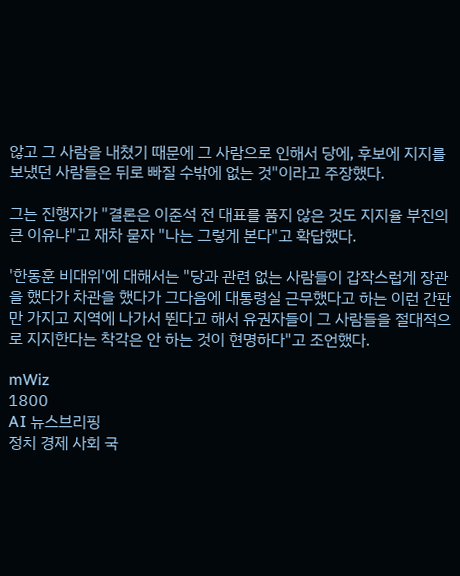않고 그 사람을 내쳤기 때문에 그 사람으로 인해서 당에, 후보에 지지를 보냈던 사람들은 뒤로 빠질 수밖에 없는 것"이라고 주장했다.

그는 진행자가 "결론은 이준석 전 대표를 품지 않은 것도 지지율 부진의 큰 이유냐"고 재차 묻자 "나는 그렇게 본다"고 확답했다.

'한동훈 비대위'에 대해서는 "당과 관련 없는 사람들이 갑작스럽게 장관을 했다가 차관을 했다가 그다음에 대통령실 근무했다고 하는 이런 간판만 가지고 지역에 나가서 뛴다고 해서 유권자들이 그 사람들을 절대적으로 지지한다는 착각은 안 하는 것이 현명하다"고 조언했다.

mWiz
1800
AI 뉴스브리핑
정치 경제 사회 국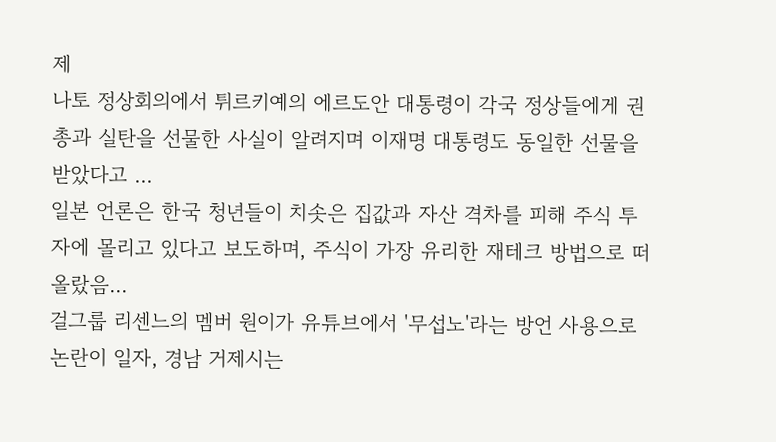제
나토 정상회의에서 튀르키예의 에르도안 대통령이 각국 정상들에게 권총과 실탄을 선물한 사실이 알려지며 이재명 대통령도 동일한 선물을 받았다고 ...
일본 언론은 한국 청년들이 치솟은 집값과 자산 격차를 피해 주식 투자에 몰리고 있다고 보도하며, 주식이 가장 유리한 재테크 방법으로 떠올랐음...
걸그룹 리센느의 멤버 원이가 유튜브에서 '무섭노'라는 방언 사용으로 논란이 일자, 경남 거제시는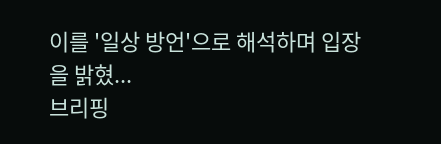이를 '일상 방언'으로 해석하며 입장을 밝혔...
브리핑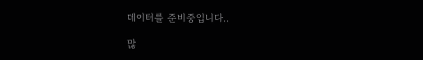데이터를 준비중입니다..

많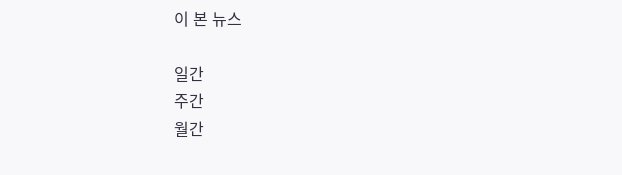이 본 뉴스

일간
주간
월간